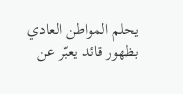يحلم المواطن العادي بظهور قائد يعبّر عن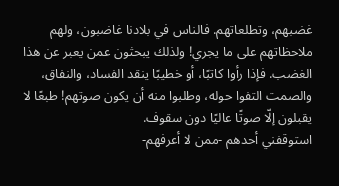غضبهم، وتطلعاتهم. فالناس في بلادنا غاضبون، ولهم ملاحظاتهم على ما يجري! ولذلك يبحثون عمن يعبر عن هذا الغضب. فإذا رأوا كاتبًا، أو خطيبًا ينقد الفساد، والنفاق، والصمت التفوا حوله، وطلبوا منه أن يكون صوتهم! طبعًا لا يقبلون إلّا صوتًا عاليًا دون سقوف.
استوقفني أحدهم -ممن لا أعرفهم-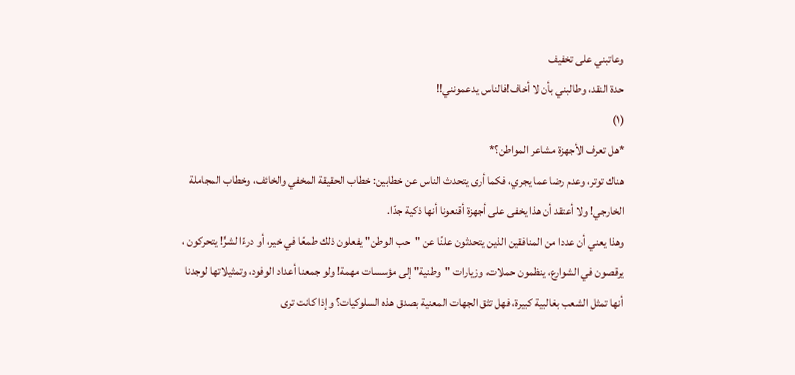وعاتبني على تخفيف
حدة النقد، وطالبني بأن لا أخاف!فالناس يدعمونني!!
(١)
*هل تعرف الأجهزة مشاعر المواطن؟*
هناك توتر، وعدم رضا عما يجري، فكما أرى يتحدث الناس عن خطابين: خطاب الحقيقة المخفي والخائف، وخطاب المجاملة الخارجي! ولا أعتقد أن هذا يخفى على أجهزة أقنعونا أنها ذكية جدّا.
وهذا يعني أن عددا من المنافقين الذين يتحدثون علنًا عن "حب الوطن" يفعلون ذلك طمعًا في خير، أو درءًا لشرٍّ! يتحركون ، يرقصون في الشوارع، ينظمون حملات، وزيارات "وطنية" إلى مؤسسات مهمة! ولو جمعنا أعداد الوفود، وتمثيلاتها لوجدنا أنها تمثل الشعب بغالبية كبيرة، فهل تثق الجهات المعنية بصدق هذه السلوكيات؟ وإذا كانت ترى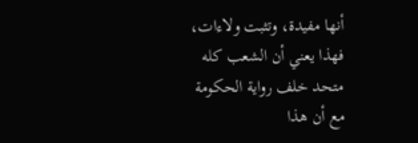أنها مفيدة، وتثبت ولاءات، فهذا يعني أن الشعب كله متحد خلف رواية الحكومة مع أن هذا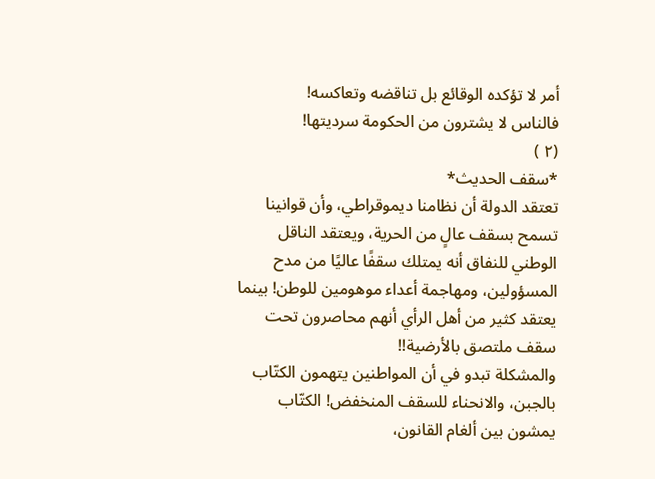أمر لا تؤكده الوقائع بل تناقضه وتعاكسه!
فالناس لا يشترون من الحكومة سرديتها!
(٢ )
*سقف الحديث*
تعتقد الدولة أن نظامنا ديموقراطي، وأن قوانينا تسمح بسقف عالٍ من الحرية، ويعتقد الناقل الوطني للنفاق أنه يمتلك سقفًا عاليًا من مدح المسؤولين، ومهاجمة أعداء موهومين للوطن! بينما يعتقد كثير من أهل الرأي أنهم محاصرون تحت سقف ملتصق بالأرضية!!
والمشكلة تبدو في أن المواطنين يتهمون الكتّاب بالجبن، والانحناء للسقف المنخفض! الكتّاب يمشون بين ألغام القانون،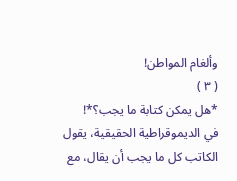وألغام المواطن!
( ٣ )
*هل يمكن كتابة ما يجب؟*!
في الديموقراطية الحقيقية، يقول الكاتب كل ما يجب أن يقال، مع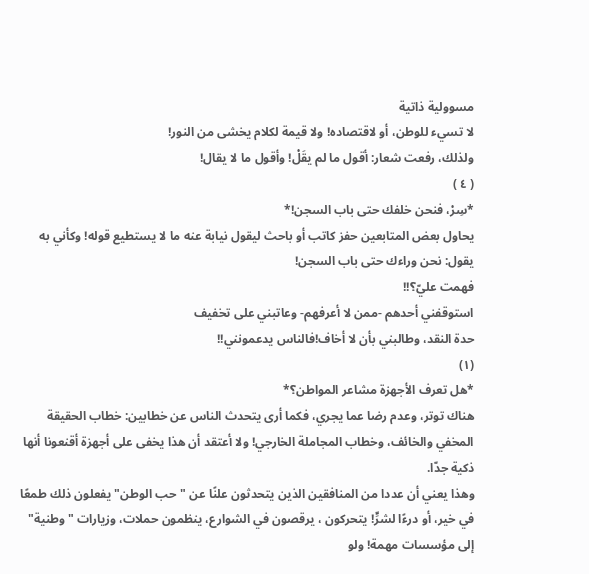مسوولية ذاتية
لا تسيء للوطن، أو لاقتصاده! ولا قيمة لكلام يخشى من النور!
ولذلك، رفعت شعار: أقول ما لم يقَلْ! وأقول ما لا يقال!
( ٤ )
*سِرْ، فنحن خلفك حتى باب السجن!*
يحاول بعض المتابعين حفز كاتب أو باحث ليقول نيابة عنه ما لا يستطيع قوله! وكأني به يقول: نحن وراءك حتى باب السجن!
فهمت عليّ؟!!
استوقفني أحدهم -ممن لا أعرفهم- وعاتبني على تخفيف
حدة النقد، وطالبني بأن لا أخاف!فالناس يدعمونني!!
(١)
*هل تعرف الأجهزة مشاعر المواطن؟*
هناك توتر، وعدم رضا عما يجري، فكما أرى يتحدث الناس عن خطابين: خطاب الحقيقة المخفي والخائف، وخطاب المجاملة الخارجي! ولا أعتقد أن هذا يخفى على أجهزة أقنعونا أنها ذكية جدّا.
وهذا يعني أن عددا من المنافقين الذين يتحدثون علنًا عن "حب الوطن" يفعلون ذلك طمعًا في خير، أو درءًا لشرٍّ! يتحركون ، يرقصون في الشوارع، ينظمون حملات، وزيارات "وطنية" إلى مؤسسات مهمة! ولو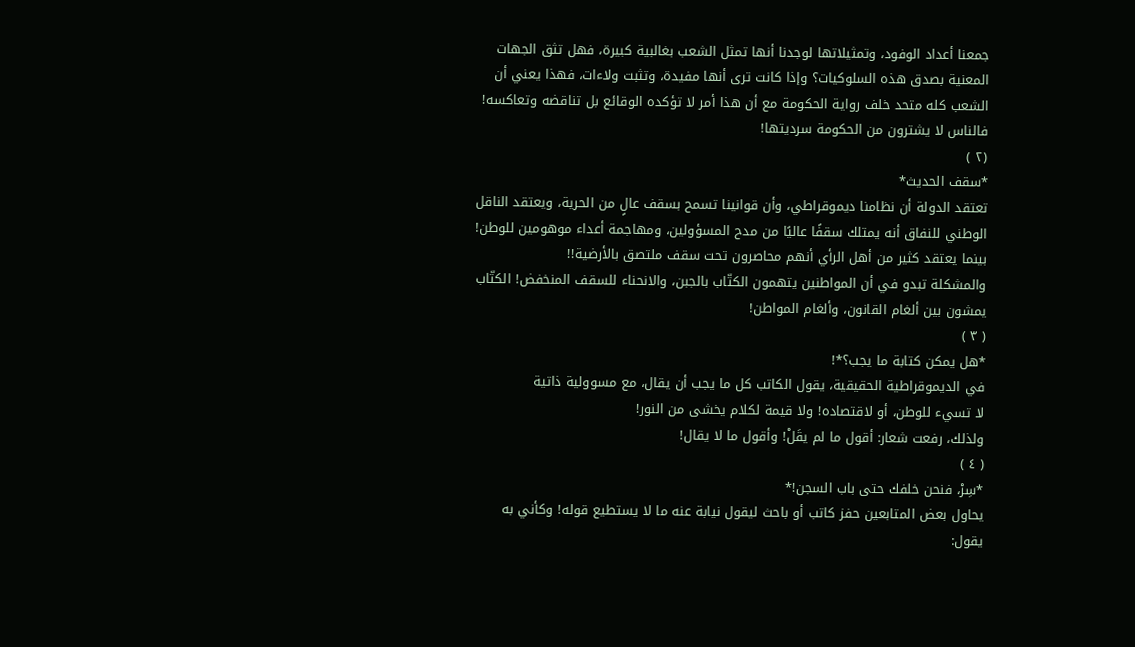جمعنا أعداد الوفود، وتمثيلاتها لوجدنا أنها تمثل الشعب بغالبية كبيرة، فهل تثق الجهات المعنية بصدق هذه السلوكيات؟ وإذا كانت ترى أنها مفيدة، وتثبت ولاءات، فهذا يعني أن الشعب كله متحد خلف رواية الحكومة مع أن هذا أمر لا تؤكده الوقائع بل تناقضه وتعاكسه!
فالناس لا يشترون من الحكومة سرديتها!
(٢ )
*سقف الحديث*
تعتقد الدولة أن نظامنا ديموقراطي، وأن قوانينا تسمح بسقف عالٍ من الحرية، ويعتقد الناقل الوطني للنفاق أنه يمتلك سقفًا عاليًا من مدح المسؤولين، ومهاجمة أعداء موهومين للوطن! بينما يعتقد كثير من أهل الرأي أنهم محاصرون تحت سقف ملتصق بالأرضية!!
والمشكلة تبدو في أن المواطنين يتهمون الكتّاب بالجبن، والانحناء للسقف المنخفض! الكتّاب يمشون بين ألغام القانون، وألغام المواطن!
( ٣ )
*هل يمكن كتابة ما يجب؟*!
في الديموقراطية الحقيقية، يقول الكاتب كل ما يجب أن يقال، مع مسوولية ذاتية
لا تسيء للوطن، أو لاقتصاده! ولا قيمة لكلام يخشى من النور!
ولذلك، رفعت شعار: أقول ما لم يقَلْ! وأقول ما لا يقال!
( ٤ )
*سِرْ، فنحن خلفك حتى باب السجن!*
يحاول بعض المتابعين حفز كاتب أو باحث ليقول نيابة عنه ما لا يستطيع قوله! وكأني به يقول: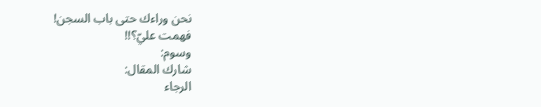نحن وراءك حتى باب السجن!
فهمت عليّ؟!!
وسوم:
شارك المقال:
الرجاء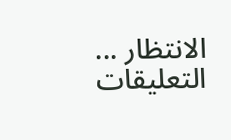الانتظار ...
التعليقات